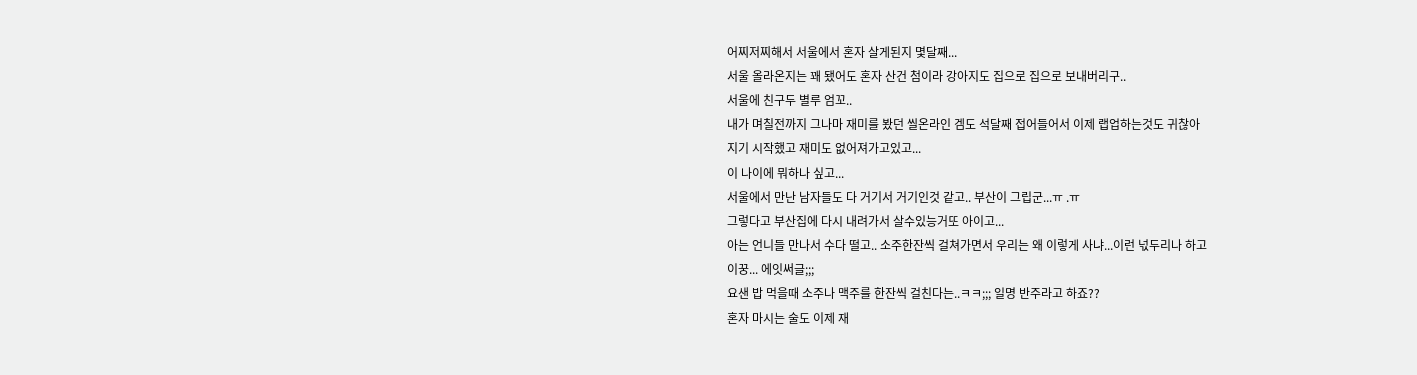어찌저찌해서 서울에서 혼자 살게된지 몇달째...
서울 올라온지는 꽤 됐어도 혼자 산건 첨이라 강아지도 집으로 집으로 보내버리구..
서울에 친구두 별루 엄꼬..
내가 며칠전까지 그나마 재미를 봤던 씰온라인 겜도 석달째 접어들어서 이제 랩업하는것도 귀찮아
지기 시작했고 재미도 없어져가고있고...
이 나이에 뭐하나 싶고...
서울에서 만난 남자들도 다 거기서 거기인것 같고.. 부산이 그립군...ㅠ .ㅠ
그렇다고 부산집에 다시 내려가서 살수있능거또 아이고...
아는 언니들 만나서 수다 떨고.. 소주한잔씩 걸쳐가면서 우리는 왜 이렇게 사냐...이런 넋두리나 하고
이꿍... 에잇써글;;;
요샌 밥 먹을때 소주나 맥주를 한잔씩 걸친다는..ㅋㅋ;;; 일명 반주라고 하죠??
혼자 마시는 술도 이제 재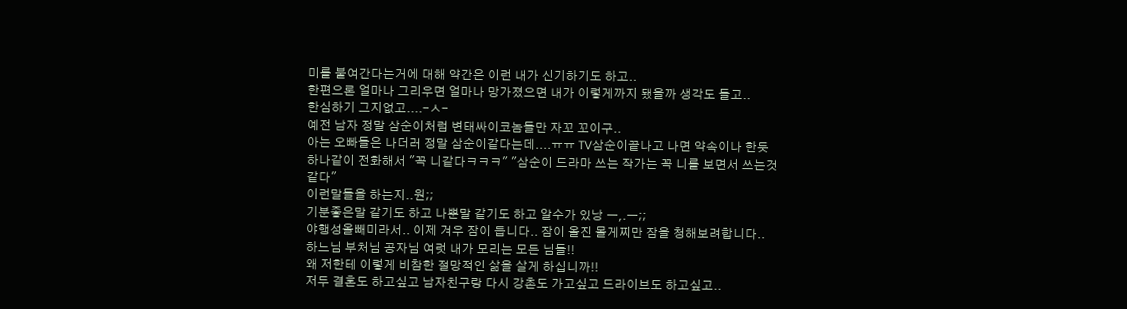미를 붙여간다는거에 대해 약간은 이런 내가 신기하기도 하고..
한편으론 얼마나 그리우면 얼마나 망가졌으면 내가 이렇게까지 됐을까 생각도 들고..
한심하기 그지없고....-ㅅ-
예전 남자 정말 삼순이처럼 변태싸이코놈들만 자꼬 꼬이구..
아는 오빠들은 나더러 정말 삼순이같다는데....ㅠㅠ TV삼순이끝나고 나면 약속이나 한듯
하나같이 전화해서 "꼭 니같다ㅋㅋㅋ" "삼순이 드라마 쓰는 작가는 꼭 니를 보면서 쓰는것같다"
이런말들을 하는지..원;;
기분좋은말 같기도 하고 나뿐말 같기도 하고 알수가 있낭 ㅡ,.ㅡ;;
야행성올빼미라서.. 이제 겨우 잠이 듭니다.. 잠이 올진 몰게찌만 잠을 청해보려합니다..
하느님 부처님 공자님 여럿 내가 모리는 모든 님들!!
왜 저한테 이렇게 비참한 절망적인 삶을 살게 하십니까!!
저두 결혼도 하고싶고 남자친구랑 다시 강촌도 가고싶고 드라이브도 하고싶고..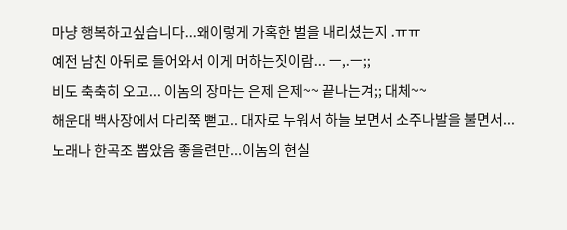마냥 행복하고싶습니다...왜이렇게 가혹한 벌을 내리셨는지 .ㅠㅠ
예전 남친 아뒤로 들어와서 이게 머하는짓이람... ㅡ,.ㅡ;;
비도 축축히 오고... 이놈의 장마는 은제 은제~~ 끝나는겨;; 대체~~
해운대 백사장에서 다리쭉 뻗고.. 대자로 누워서 하늘 보면서 소주나발을 불면서...
노래나 한곡조 뽑았음 좋을련만...이놈의 현실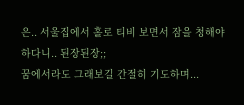은.. 서울집에서 홀로 티비 보면서 잠을 청해야
하다니.. 된장된장;;
꿈에서라도 그래보길 간절히 기도하며...